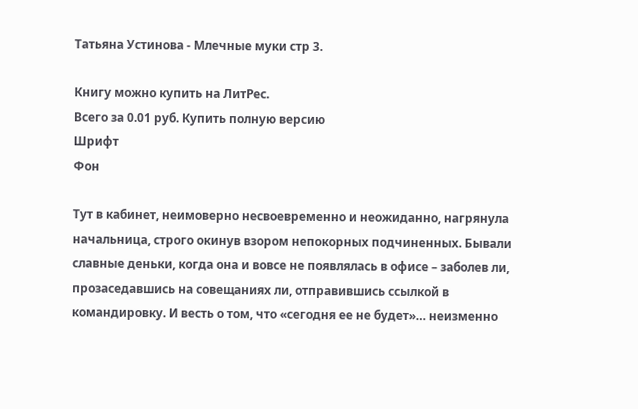Татьяна Устинова - Млечные муки стр 3.

Книгу можно купить на ЛитРес.
Всего за 0.01 руб. Купить полную версию
Шрифт
Фон

Тут в кабинет, неимоверно несвоевременно и неожиданно, нагрянула начальница, строго окинув взором непокорных подчиненных. Бывали славные деньки, когда она и вовсе не появлялась в офисе – заболев ли, прозаседавшись на совещаниях ли, отправившись ссылкой в командировку. И весть о том, что «сегодня ее не будет»… неизменно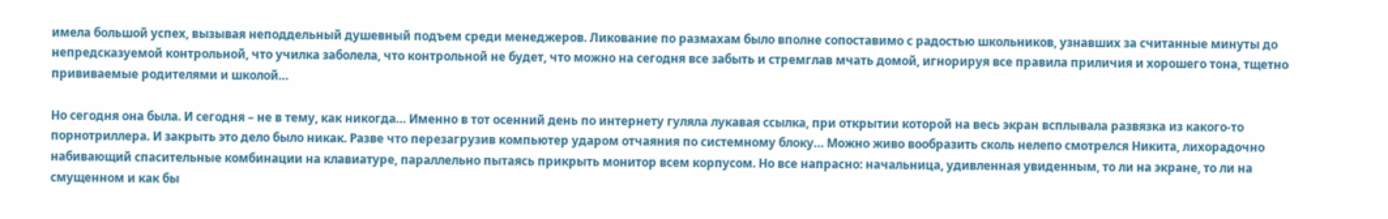имела большой успех, вызывая неподдельный душевный подъем среди менеджеров. Ликование по размахам было вполне сопоставимо с радостью школьников, узнавших за считанные минуты до непредсказуемой контрольной, что училка заболела, что контрольной не будет, что можно на сегодня все забыть и стремглав мчать домой, игнорируя все правила приличия и хорошего тона, тщетно прививаемые родителями и школой…

Но сегодня она была. И сегодня – не в тему, как никогда… Именно в тот осенний день по интернету гуляла лукавая ссылка, при открытии которой на весь экран всплывала развязка из какого-то порнотриллера. И закрыть это дело было никак. Разве что перезагрузив компьютер ударом отчаяния по системному блоку… Можно живо вообразить сколь нелепо смотрелся Никита, лихорадочно набивающий спасительные комбинации на клавиатуре, параллельно пытаясь прикрыть монитор всем корпусом. Но все напрасно: начальница, удивленная увиденным, то ли на экране, то ли на смущенном и как бы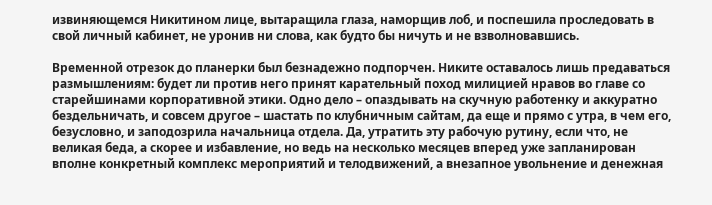извиняющемся Никитином лице, вытаращила глаза, наморщив лоб, и поспешила проследовать в свой личный кабинет, не уронив ни слова, как будто бы ничуть и не взволновавшись.

Временной отрезок до планерки был безнадежно подпорчен. Никите оставалось лишь предаваться размышлениям: будет ли против него принят карательный поход милицией нравов во главе со старейшинами корпоративной этики. Одно дело – опаздывать на скучную работенку и аккуратно бездельничать, и совсем другое – шастать по клубничным сайтам, да еще и прямо с утра, в чем его, безусловно, и заподозрила начальница отдела. Да, утратить эту рабочую рутину, если что, не великая беда, а скорее и избавление, но ведь на несколько месяцев вперед уже запланирован вполне конкретный комплекс мероприятий и телодвижений, а внезапное увольнение и денежная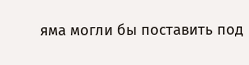яма могли бы поставить под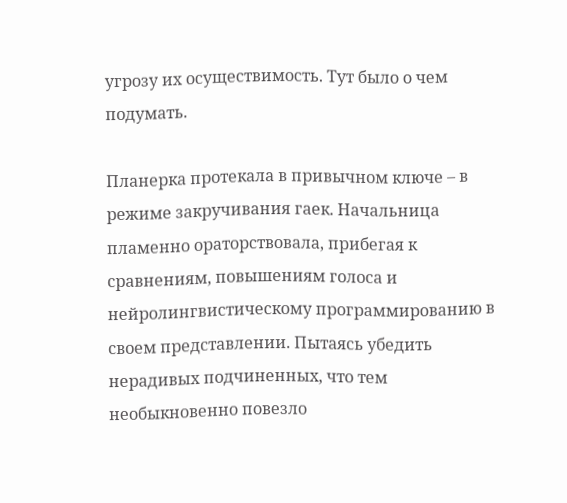угрозу их осуществимость. Тут было о чем подумать.

Планерка протекала в привычном ключе – в режиме закручивания гаек. Начальница пламенно ораторствовала, прибегая к сравнениям, повышениям голоса и нейролингвистическому программированию в своем представлении. Пытаясь убедить нерадивых подчиненных, что тем необыкновенно повезло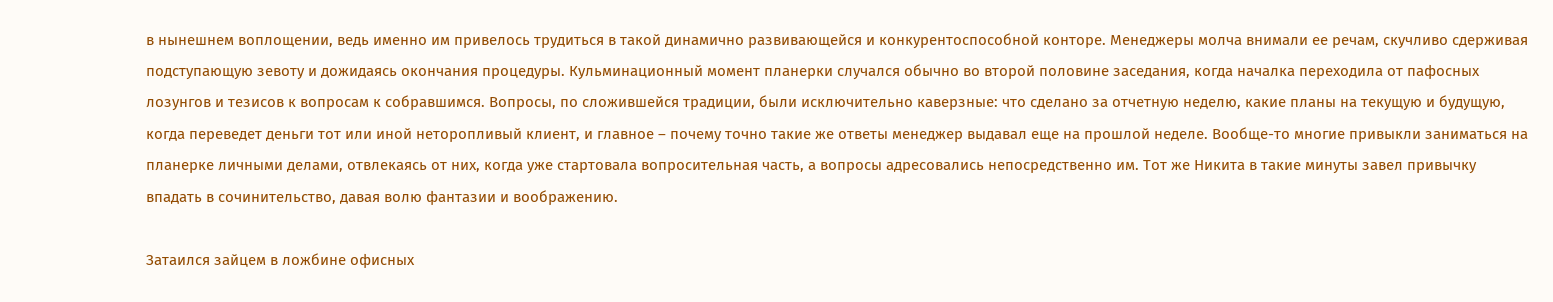в нынешнем воплощении, ведь именно им привелось трудиться в такой динамично развивающейся и конкурентоспособной конторе. Менеджеры молча внимали ее речам, скучливо сдерживая подступающую зевоту и дожидаясь окончания процедуры. Кульминационный момент планерки случался обычно во второй половине заседания, когда началка переходила от пафосных лозунгов и тезисов к вопросам к собравшимся. Вопросы, по сложившейся традиции, были исключительно каверзные: что сделано за отчетную неделю, какие планы на текущую и будущую, когда переведет деньги тот или иной неторопливый клиент, и главное – почему точно такие же ответы менеджер выдавал еще на прошлой неделе. Вообще-то многие привыкли заниматься на планерке личными делами, отвлекаясь от них, когда уже стартовала вопросительная часть, а вопросы адресовались непосредственно им. Тот же Никита в такие минуты завел привычку впадать в сочинительство, давая волю фантазии и воображению.

Затаился зайцем в ложбине офисных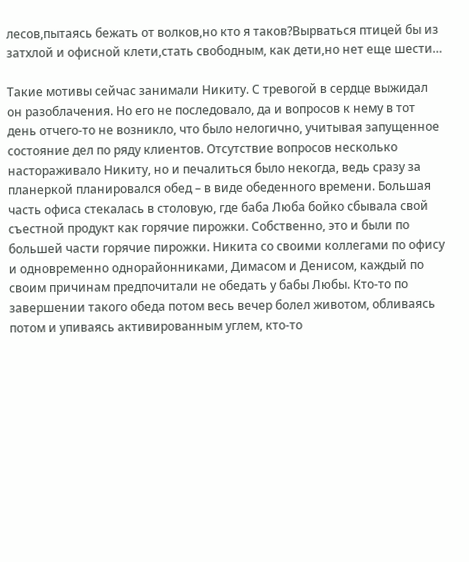лесов,пытаясь бежать от волков,но кто я таков?Вырваться птицей бы из затхлой и офисной клети,стать свободным, как дети,но нет еще шести…

Такие мотивы сейчас занимали Никиту. С тревогой в сердце выжидал он разоблачения. Но его не последовало, да и вопросов к нему в тот день отчего-то не возникло, что было нелогично, учитывая запущенное состояние дел по ряду клиентов. Отсутствие вопросов несколько настораживало Никиту, но и печалиться было некогда, ведь сразу за планеркой планировался обед – в виде обеденного времени. Большая часть офиса стекалась в столовую, где баба Люба бойко сбывала свой съестной продукт как горячие пирожки. Собственно, это и были по большей части горячие пирожки. Никита со своими коллегами по офису и одновременно однорайонниками, Димасом и Денисом, каждый по своим причинам предпочитали не обедать у бабы Любы. Кто-то по завершении такого обеда потом весь вечер болел животом, обливаясь потом и упиваясь активированным углем, кто-то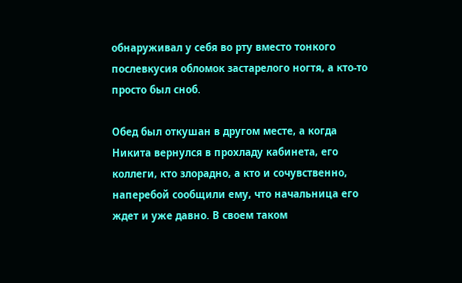обнаруживал у себя во рту вместо тонкого послевкусия обломок застарелого ногтя, а кто-то просто был сноб.

Обед был откушан в другом месте, а когда Никита вернулся в прохладу кабинета, его коллеги, кто злорадно, а кто и сочувственно, наперебой сообщили ему, что начальница его ждет и уже давно. В своем таком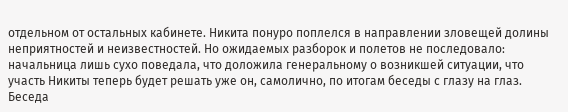отдельном от остальных кабинете. Никита понуро поплелся в направлении зловещей долины неприятностей и неизвестностей. Но ожидаемых разборок и полетов не последовало: начальница лишь сухо поведала, что доложила генеральному о возникшей ситуации, что участь Никиты теперь будет решать уже он, самолично, по итогам беседы с глазу на глаз. Беседа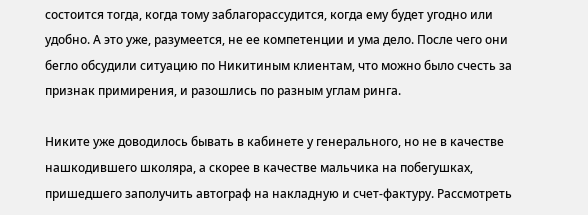состоится тогда, когда тому заблагорассудится, когда ему будет угодно или удобно. А это уже, разумеется, не ее компетенции и ума дело. После чего они бегло обсудили ситуацию по Никитиным клиентам, что можно было счесть за признак примирения, и разошлись по разным углам ринга.

Никите уже доводилось бывать в кабинете у генерального, но не в качестве нашкодившего школяра, а скорее в качестве мальчика на побегушках, пришедшего заполучить автограф на накладную и счет-фактуру. Рассмотреть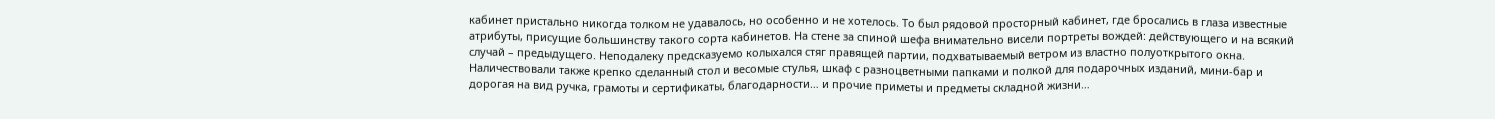кабинет пристально никогда толком не удавалось, но особенно и не хотелось. То был рядовой просторный кабинет, где бросались в глаза известные атрибуты, присущие большинству такого сорта кабинетов. На стене за спиной шефа внимательно висели портреты вождей: действующего и на всякий случай – предыдущего. Неподалеку предсказуемо колыхался стяг правящей партии, подхватываемый ветром из властно полуоткрытого окна. Наличествовали также крепко сделанный стол и весомые стулья, шкаф с разноцветными папками и полкой для подарочных изданий, мини-бар и дорогая на вид ручка, грамоты и сертификаты, благодарности… и прочие приметы и предметы складной жизни…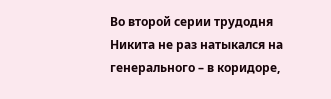Во второй серии трудодня Никита не раз натыкался на генерального – в коридоре,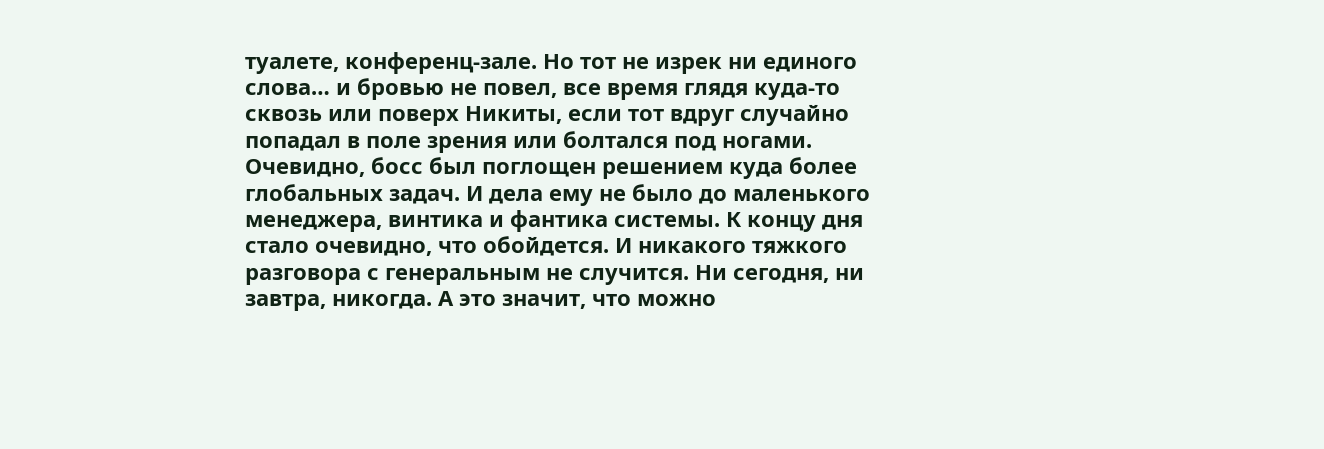туалете, конференц-зале. Но тот не изрек ни единого слова… и бровью не повел, все время глядя куда-то сквозь или поверх Никиты, если тот вдруг случайно попадал в поле зрения или болтался под ногами. Очевидно, босс был поглощен решением куда более глобальных задач. И дела ему не было до маленького менеджера, винтика и фантика системы. К концу дня стало очевидно, что обойдется. И никакого тяжкого разговора с генеральным не случится. Ни сегодня, ни завтра, никогда. А это значит, что можно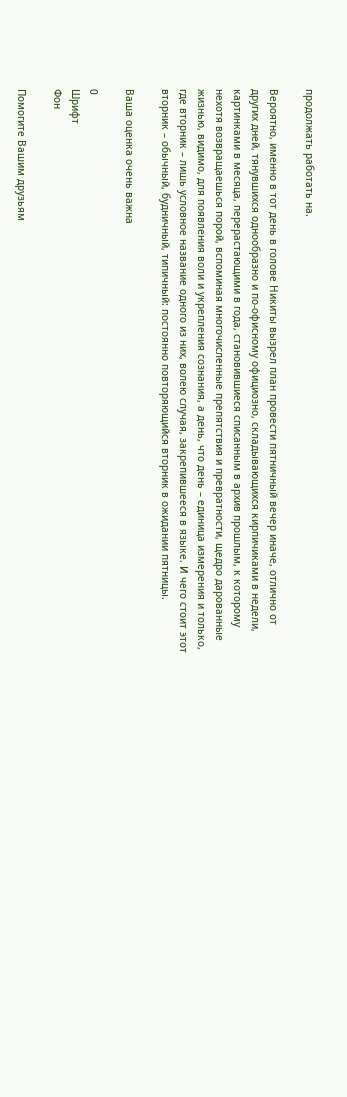продолжать работать на.

Вероятно, именно в тот день в голове Никиты вызрел план провести пятничный вечер иначе, отлично от других дней, тянувшихся однообразно и по-офисному официозно, складывающихся кирпичиками в недели, картинками в месяца, перерастающими в года, становившиеся списанным в архив прошлым, к которому нехотя возвращаешься порой, вспоминая многочисленные препятствия и превратности, щедро дарованные жизнью, видимо, для появления воли и укрепления сознания, а день, что день – единица измерения и только, где вторник – лишь условное название одного из них, волею случая, закрепившееся в языке. И чего стоит этот вторник – обычный, будничный, типичный: постоянно повторяющийся вторник в ожидании пятницы.

Ваша оценка очень важна

0
Шрифт
Фон

Помогите Вашим друзьям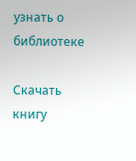узнать о библиотеке

Скачать книгу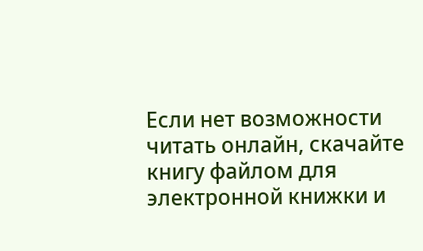Если нет возможности читать онлайн, скачайте книгу файлом для электронной книжки и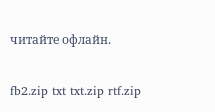читайте офлайн.

fb2.zip txt txt.zip rtf.zip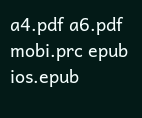a4.pdf a6.pdf mobi.prc epub ios.epub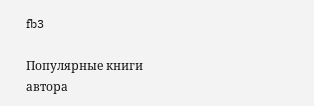fb3

Популярные книги автора